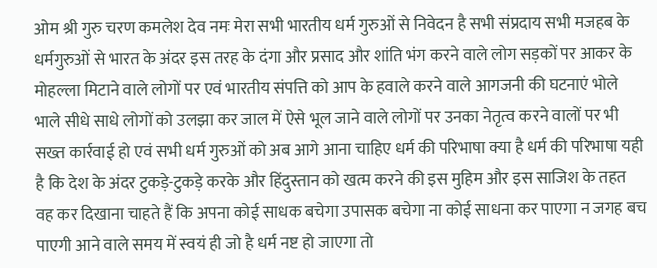ओम श्री गुरु चरण कमलेश देव नमः मेरा सभी भारतीय धर्म गुरुओं से निवेदन है सभी संप्रदाय सभी मजहब के धर्मगुरुओं से भारत के अंदर इस तरह के दंगा और प्रसाद और शांति भंग करने वाले लोग सड़कों पर आकर के मोहल्ला मिटाने वाले लोगों पर एवं भारतीय संपत्ति को आप के हवाले करने वाले आगजनी की घटनाएं भोले भाले सीधे साधे लोगों को उलझा कर जाल में ऐसे भूल जाने वाले लोगों पर उनका नेतृत्व करने वालों पर भी सख्त कार्रवाई हो एवं सभी धर्म गुरुओं को अब आगे आना चाहिए धर्म की परिभाषा क्या है धर्म की परिभाषा यही है कि देश के अंदर टुकड़े-टुकड़े करके और हिंदुस्तान को खत्म करने की इस मुहिम और इस साजिश के तहत वह कर दिखाना चाहते हैं कि अपना कोई साधक बचेगा उपासक बचेगा ना कोई साधना कर पाएगा न जगह बच पाएगी आने वाले समय में स्वयं ही जो है धर्म नष्ट हो जाएगा तो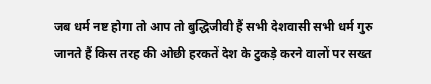जब धर्म नष्ट होगा तो आप तो बुद्धिजीवी हैं सभी देशवासी सभी धर्म गुरु जानते हैं किस तरह की ओछी हरकतें देश के टुकड़े करने वालों पर सख्त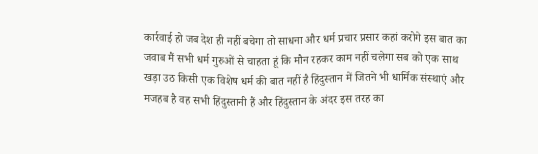कार्रवाई हो जब देश ही नहीं बचेगा तो साधना और धर्म प्रचार प्रसार कहां करोगे इस बात का जवाब मैं सभी धर्म गुरुओं से चाहता हूं कि मौन रहकर काम नहीं चलेगा सब को एक साथ खड़ा उठ किसी एक विशेष धर्म की बात नहीं है हिंदुस्तान में जितने भी धार्मिक संस्थाएं और मजहब है वह सभी हिंदुस्तानी हैं और हिंदुस्तान के अंदर इस तरह का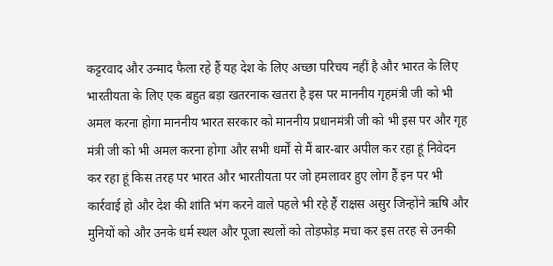कट्टरवाद और उन्माद फैला रहे हैं यह देश के लिए अच्छा परिचय नहीं है और भारत के लिए भारतीयता के लिए एक बहुत बड़ा खतरनाक खतरा है इस पर माननीय गृहमंत्री जी को भी अमल करना होगा माननीय भारत सरकार को माननीय प्रधानमंत्री जी को भी इस पर और गृह मंत्री जी को भी अमल करना होगा और सभी धर्मों से मैं बार-बार अपील कर रहा हूं निवेदन कर रहा हूं किस तरह पर भारत और भारतीयता पर जो हमलावर हुए लोग हैं इन पर भी कार्रवाई हो और देश की शांति भंग करने वाले पहले भी रहे हैं राक्षस असुर जिन्होंने ऋषि और मुनियों को और उनके धर्म स्थल और पूजा स्थलों को तोड़फोड़ मचा कर इस तरह से उनकी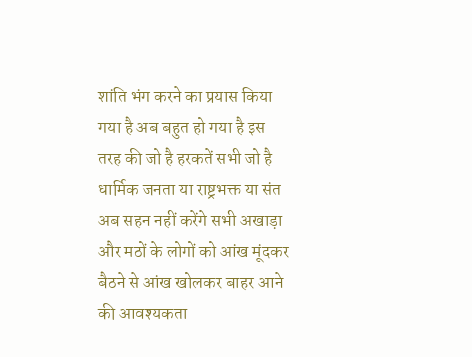शांति भंग करने का प्रयास किया गया है अब बहुत हो गया है इस तरह की जो है हरकतें सभी जो है धार्मिक जनता या राष्ट्रभक्त या संत अब सहन नहीं करेंगे सभी अखाड़ा और मठों के लोगों को आंख मूंदकर बैठने से आंख खोलकर बाहर आने की आवश्यकता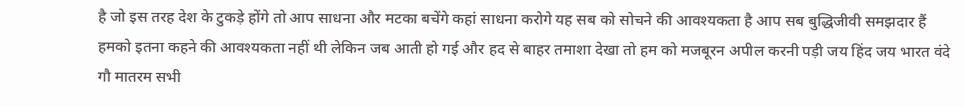है जो इस तरह देश के टुकड़े होंगे तो आप साधना और मटका बचेंगे कहां साधना करोगे यह सब को सोचने की आवश्यकता है आप सब बुद्धिजीवी समझदार हैं हमको इतना कहने की आवश्यकता नहीं थी लेकिन जब आती हो गई और हद से बाहर तमाशा देखा तो हम को मजबूरन अपील करनी पड़ी जय हिंद जय भारत वंदे गौ मातरम सभी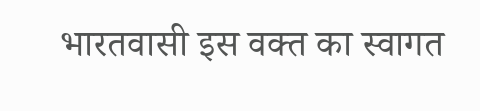भारतवासी इस वक्त का स्वागत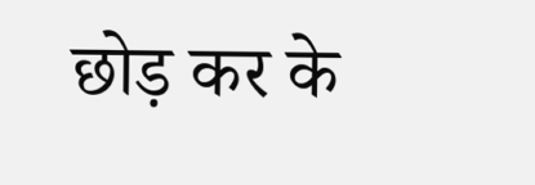छोड़ कर के